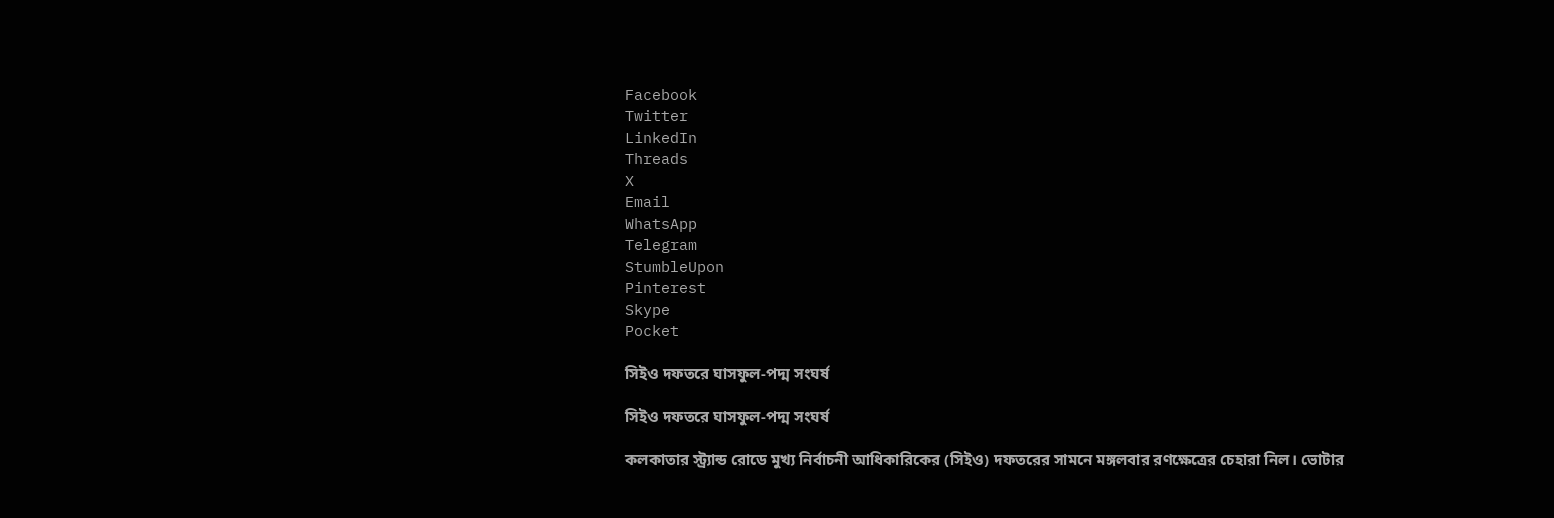Facebook
Twitter
LinkedIn
Threads
X
Email
WhatsApp
Telegram
StumbleUpon
Pinterest
Skype
Pocket

সিইও দফতরে ঘাসফুল-পদ্ম সংঘর্ষ

সিইও দফতরে ঘাসফুল-পদ্ম সংঘর্ষ

কলকাতার স্ট্র্যান্ড রোডে মুখ্য নির্বাচনী আধিকারিকের (সিইও) দফতরের সামনে মঙ্গলবার রণক্ষেত্রের চেহারা নিল। ভোটার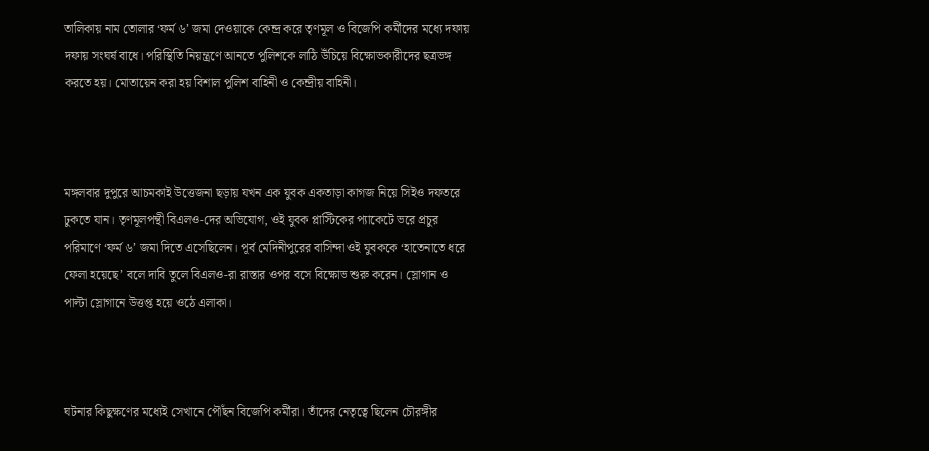তালিকায় নাম তোলার ‘ফর্ম ৬’ জমা দেওয়াকে কেন্দ্র করে তৃণমূল ও বিজেপি কর্মীদের মধ্যে দফায় দফায় সংঘর্ষ বাধে। পরিস্থিতি নিয়ন্ত্রণে আনতে পুলিশকে লাঠি উঁচিয়ে বিক্ষোভকারীদের ছত্রভঙ্গ করতে হয়। মোতায়েন করা হয় বিশাল পুলিশ বাহিনী ও কেন্দ্রীয় বাহিনী।



মঙ্গলবার দুপুরে আচমকাই উত্তেজনা ছড়ায় যখন এক যুবক একতাড়া কাগজ নিয়ে সিইও দফতরে ঢুকতে যান। তৃণমূলপন্থী বিএলও-দের অভিযোগ, ওই যুবক প্লাস্টিকের প্যাকেটে ভরে প্রচুর পরিমাণে ‘ফর্ম ৬’ জমা দিতে এসেছিলেন। পূর্ব মেদিনীপুরের বাসিন্দা ওই যুবককে ‘হাতেনাতে ধরে ফেলা হয়েছে’ বলে দাবি তুলে বিএলও-রা রাস্তার ওপর বসে বিক্ষোভ শুরু করেন। স্লোগান ও পাল্টা স্লোগানে উত্তপ্ত হয়ে ওঠে এলাকা।



ঘটনার কিছুক্ষণের মধ্যেই সেখানে পৌঁছন বিজেপি কর্মীরা। তাঁদের নেতৃত্বে ছিলেন চৌরঙ্গীর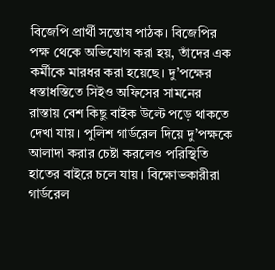বিজেপি প্রার্থী সন্তোষ পাঠক। বিজেপির পক্ষ থেকে অভিযোগ করা হয়, তাঁদের এক কর্মীকে মারধর করা হয়েছে। দু’পক্ষের ধস্তাধস্তিতে সিইও অফিসের সামনের রাস্তায় বেশ কিছু বাইক উল্টে পড়ে থাকতে দেখা যায়। পুলিশ গার্ডরেল দিয়ে দু’পক্ষকে আলাদা করার চেষ্টা করলেও পরিস্থিতি হাতের বাইরে চলে যায়। বিক্ষোভকারীরা গার্ডরেল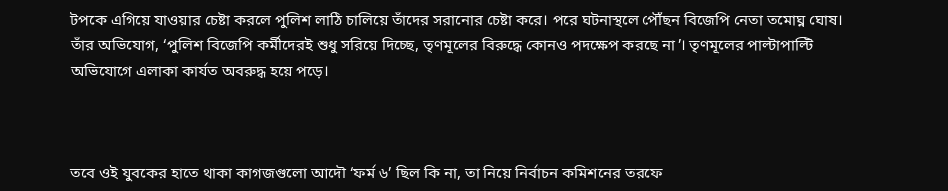টপকে এগিয়ে যাওয়ার চেষ্টা করলে পুলিশ লাঠি চালিয়ে তাঁদের সরানোর চেষ্টা করে। পরে ঘটনাস্থলে পৌঁছন বিজেপি নেতা তমোঘ্ন ঘোষ। তাঁর অভিযোগ, ‘পুলিশ বিজেপি কর্মীদেরই শুধু সরিয়ে দিচ্ছে, তৃণমূলের বিরুদ্ধে কোনও পদক্ষেপ করছে না’। তৃণমূলের পাল্টাপাল্টি অভিযোগে এলাকা কার্যত অবরুদ্ধ হয়ে পড়ে।



তবে ওই যুবকের হাতে থাকা কাগজগুলো আদৌ ‘ফর্ম ৬’ ছিল কি না, তা নিয়ে নির্বাচন কমিশনের তরফে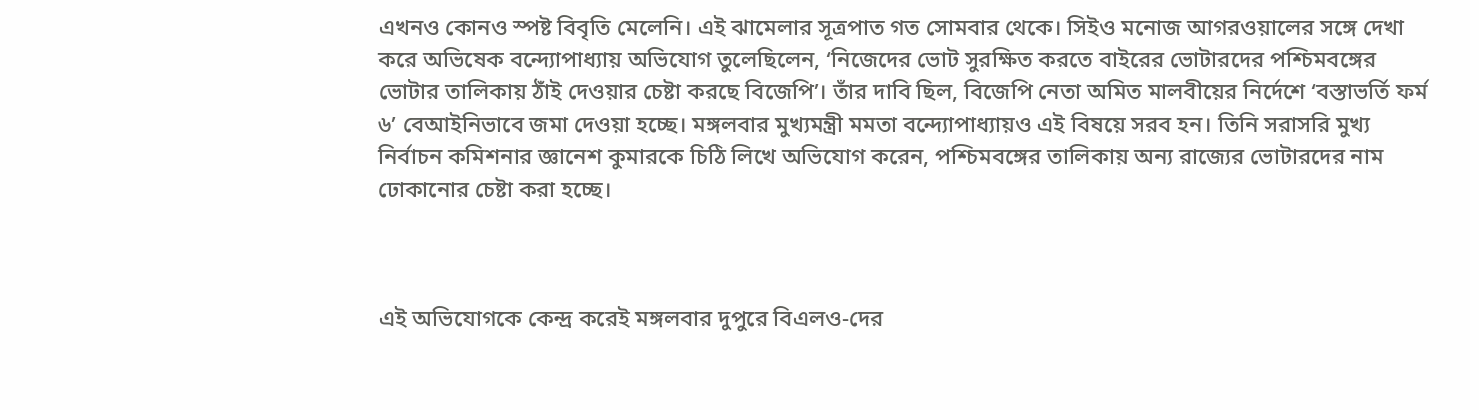এখনও কোনও স্পষ্ট বিবৃতি মেলেনি। এই ঝামেলার সূত্রপাত গত সোমবার থেকে। সিইও মনোজ আগরওয়ালের সঙ্গে দেখা করে অভিষেক বন্দ্যোপাধ্যায় অভিযোগ তুলেছিলেন, ‘নিজেদের ভোট সুরক্ষিত করতে বাইরের ভোটারদের পশ্চিমবঙ্গের ভোটার তালিকায় ঠাঁই দেওয়ার চেষ্টা করছে বিজেপি’। তাঁর দাবি ছিল, বিজেপি নেতা অমিত মালবীয়ের নির্দেশে ‘বস্তাভর্তি ফর্ম ৬’ বেআইনিভাবে জমা দেওয়া হচ্ছে। মঙ্গলবার মুখ্যমন্ত্রী মমতা বন্দ্যোপাধ্যায়ও এই বিষয়ে সরব হন। তিনি সরাসরি মুখ্য নির্বাচন কমিশনার জ্ঞানেশ কুমারকে চিঠি লিখে অভিযোগ করেন, পশ্চিমবঙ্গের তালিকায় অন্য রাজ্যের ভোটারদের নাম ঢোকানোর চেষ্টা করা হচ্ছে।



এই অভিযোগকে কেন্দ্র করেই মঙ্গলবার দুপুরে বিএলও-দের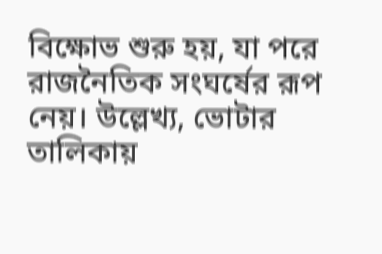বিক্ষোভ শুরু হয়, যা পরে রাজনৈতিক সংঘর্ষের রূপ নেয়। উল্লেখ্য, ভোটার তালিকায়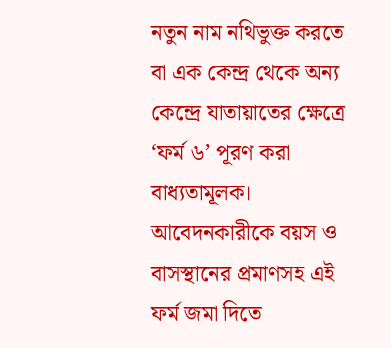নতুন নাম নথিভুক্ত করতে বা এক কেন্দ্র থেকে অন্য কেন্দ্রে যাতায়াতের ক্ষেত্রে ‘ফর্ম ৬’ পূরণ করা বাধ্যতামূলক। আবেদনকারীকে বয়স ও বাসস্থানের প্রমাণসহ এই ফর্ম জমা দিতে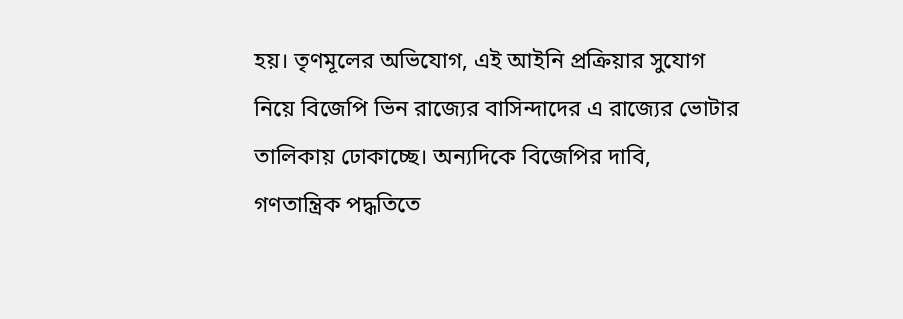হয়। তৃণমূলের অভিযোগ, এই আইনি প্রক্রিয়ার সুযোগ নিয়ে বিজেপি ভিন রাজ্যের বাসিন্দাদের এ রাজ্যের ভোটার তালিকায় ঢোকাচ্ছে। অন্যদিকে বিজেপির দাবি, গণতান্ত্রিক পদ্ধতিতে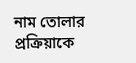নাম তোলার প্রক্রিয়াকে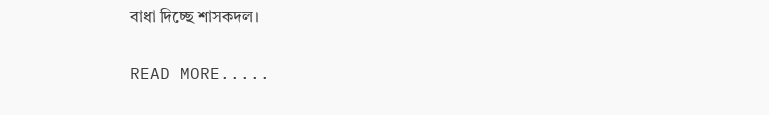বাধা দিচ্ছে শাসকদল।

READ MORE.....